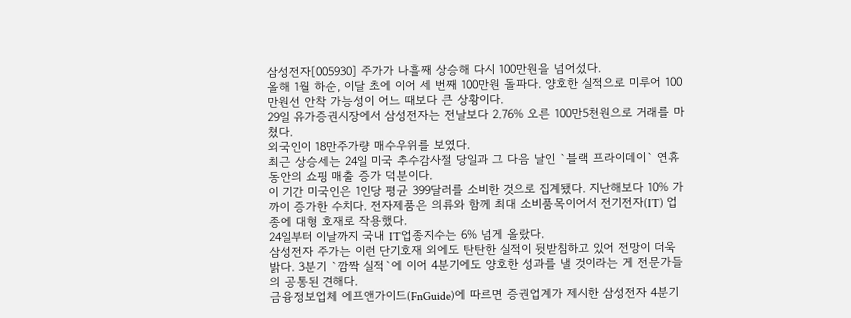삼성전자[005930] 주가가 나흘째 상승해 다시 100만원을 넘어섰다.
올해 1월 하순, 이달 초에 이어 세 번째 100만원 돌파다. 양호한 실적으로 미루어 100만원선 안착 가능성이 어느 때보다 큰 상황이다.
29일 유가증권시장에서 삼성전자는 전날보다 2.76% 오른 100만5천원으로 거래를 마쳤다.
외국인이 18만주가량 매수우위를 보였다.
최근 상승세는 24일 미국 추수감사절 당일과 그 다음 날인 `블랙 프라이데이` 연휴 동안의 쇼핑 매출 증가 덕분이다.
이 기간 미국인은 1인당 평균 399달러를 소비한 것으로 집계됐다. 지난해보다 10% 가까이 증가한 수치다. 전자제품은 의류와 함께 최대 소비품목이어서 전기전자(IT) 업종에 대형 호재로 작용했다.
24일부터 이날까지 국내 IT업종지수는 6% 넘게 올랐다.
삼성전자 주가는 이런 단기호재 외에도 탄탄한 실적이 뒷받침하고 있어 전망이 더욱 밝다. 3분기 `깜짝 실적`에 이어 4분기에도 양호한 성과를 낼 것이라는 게 전문가들의 공통된 견해다.
금융정보업체 에프앤가이드(FnGuide)에 따르면 증권업계가 제시한 삼성전자 4분기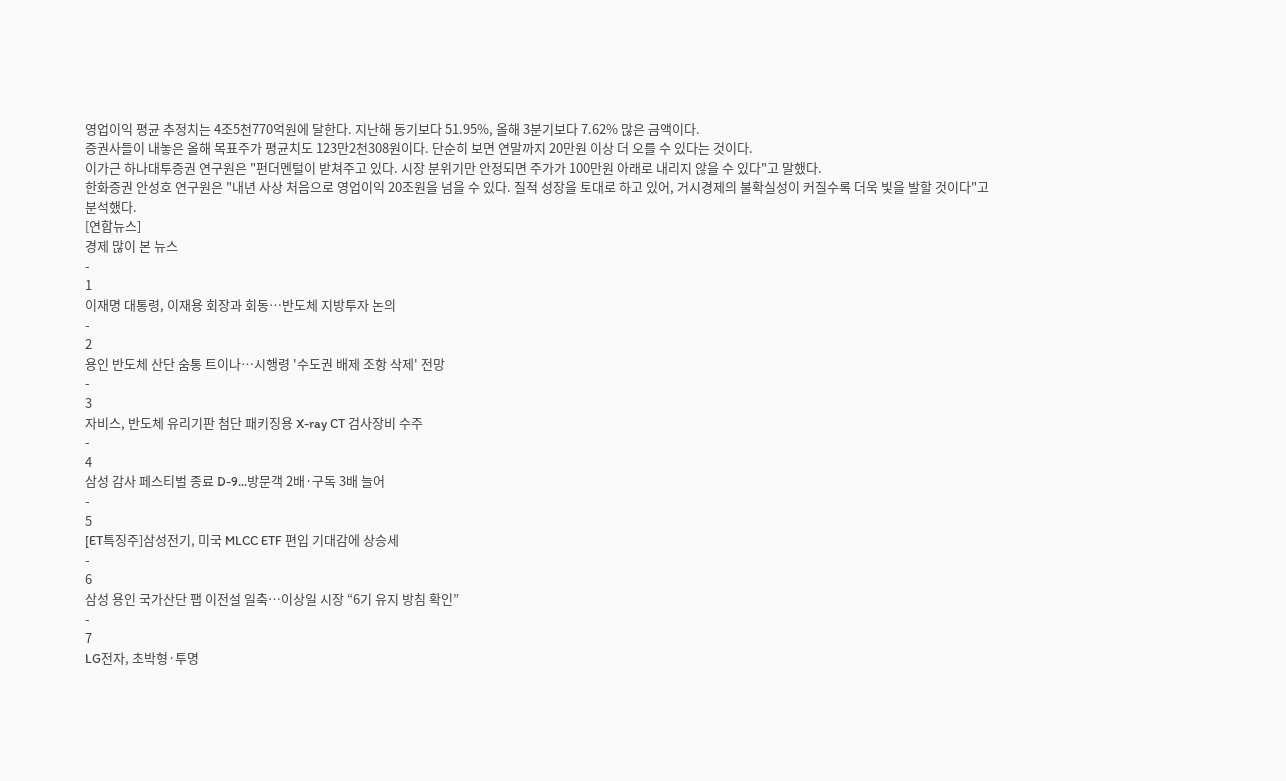영업이익 평균 추정치는 4조5천770억원에 달한다. 지난해 동기보다 51.95%, 올해 3분기보다 7.62% 많은 금액이다.
증권사들이 내놓은 올해 목표주가 평균치도 123만2천308원이다. 단순히 보면 연말까지 20만원 이상 더 오를 수 있다는 것이다.
이가근 하나대투증권 연구원은 "펀더멘털이 받쳐주고 있다. 시장 분위기만 안정되면 주가가 100만원 아래로 내리지 않을 수 있다"고 말했다.
한화증권 안성호 연구원은 "내년 사상 처음으로 영업이익 20조원을 넘을 수 있다. 질적 성장을 토대로 하고 있어, 거시경제의 불확실성이 커질수록 더욱 빛을 발할 것이다"고 분석했다.
[연합뉴스]
경제 많이 본 뉴스
-
1
이재명 대통령, 이재용 회장과 회동…반도체 지방투자 논의
-
2
용인 반도체 산단 숨통 트이나…시행령 '수도권 배제 조항 삭제' 전망
-
3
자비스, 반도체 유리기판 첨단 패키징용 X-ray CT 검사장비 수주
-
4
삼성 감사 페스티벌 종료 D-9...방문객 2배·구독 3배 늘어
-
5
[ET특징주]삼성전기, 미국 MLCC ETF 편입 기대감에 상승세
-
6
삼성 용인 국가산단 팹 이전설 일축…이상일 시장 “6기 유지 방침 확인”
-
7
LG전자, 초박형·투명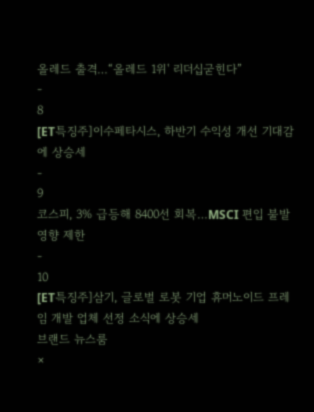올레드 출격…“올레드 1위' 리더십굳힌다”
-
8
[ET특징주]이수페타시스, 하반기 수익성 개선 기대감에 상승세
-
9
코스피, 3% 급등해 8400선 회복…MSCI 편입 불발 영향 제한
-
10
[ET특징주]삼기, 글로벌 로봇 기업 휴머노이드 프레임 개발 업체 선정 소식에 상승세
브랜드 뉴스룸
×